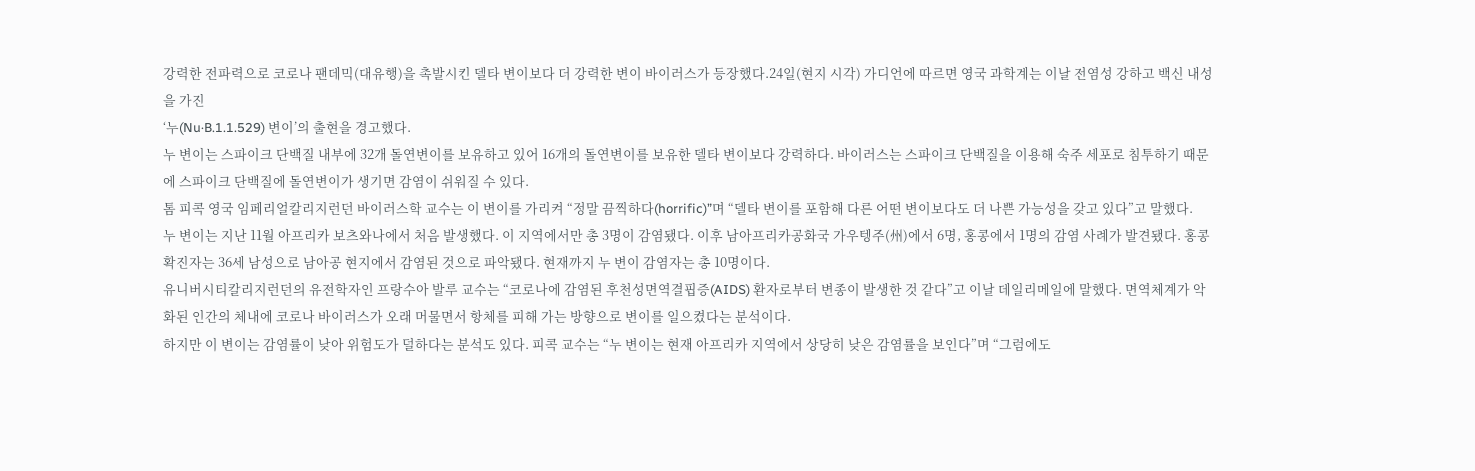강력한 전파력으로 코로나 팬데믹(대유행)을 촉발시킨 델타 변이보다 더 강력한 변이 바이러스가 등장했다.24일(현지 시각) 가디언에 따르면 영국 과학계는 이날 전염성 강하고 백신 내성을 가진
‘누(Nu·B.1.1.529) 변이’의 출현을 경고했다.
누 변이는 스파이크 단백질 내부에 32개 돌연변이를 보유하고 있어 16개의 돌연변이를 보유한 델타 변이보다 강력하다. 바이러스는 스파이크 단백질을 이용해 숙주 세포로 침투하기 때문에 스파이크 단백질에 돌연변이가 생기면 감염이 쉬워질 수 있다.
톰 피콕 영국 임페리얼칼리지런던 바이러스학 교수는 이 변이를 가리켜 “정말 끔찍하다(horrific)”며 “델타 변이를 포함해 다른 어떤 변이보다도 더 나쁜 가능성을 갖고 있다”고 말했다.
누 변이는 지난 11월 아프리카 보츠와나에서 처음 발생했다. 이 지역에서만 총 3명이 감염됐다. 이후 남아프리카공화국 가우텡주(州)에서 6명, 홍콩에서 1명의 감염 사례가 발견됐다. 홍콩 확진자는 36세 남성으로 남아공 현지에서 감염된 것으로 파악됐다. 현재까지 누 변이 감염자는 총 10명이다.
유니버시티칼리지런던의 유전학자인 프랑수아 발루 교수는 “코로나에 감염된 후천성면역결핍증(AIDS) 환자로부터 변종이 발생한 것 같다”고 이날 데일리메일에 말했다. 면역체계가 악화된 인간의 체내에 코로나 바이러스가 오래 머물면서 항체를 피해 가는 방향으로 변이를 일으켰다는 분석이다.
하지만 이 변이는 감염률이 낮아 위험도가 덜하다는 분석도 있다. 피콕 교수는 “누 변이는 현재 아프리카 지역에서 상당히 낮은 감염률을 보인다”며 “그럼에도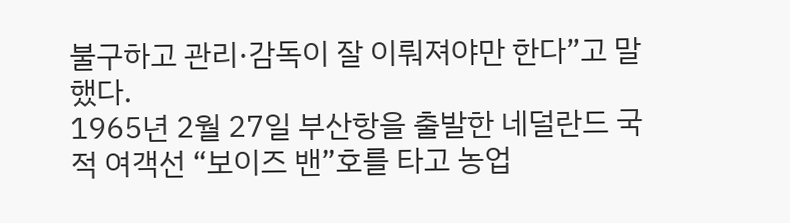불구하고 관리·감독이 잘 이뤄져야만 한다”고 말했다.
1965년 2월 27일 부산항을 출발한 네덜란드 국적 여객선 “보이즈 밴”호를 타고 농업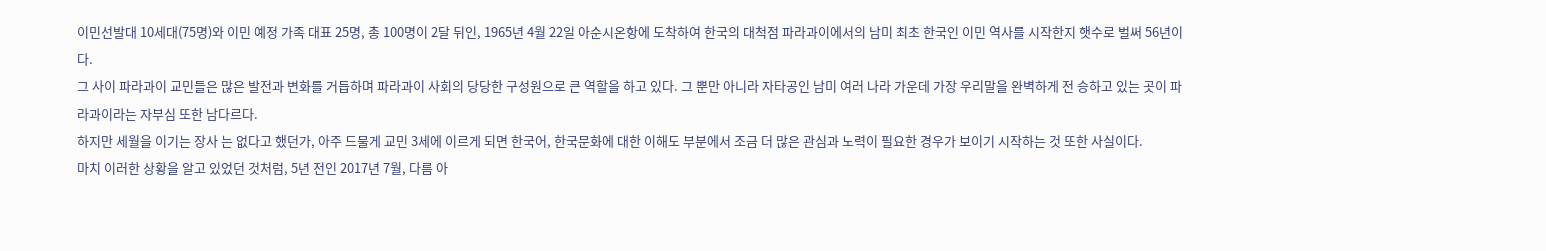이민선발대 10세대(75명)와 이민 예정 가족 대표 25명, 총 100명이 2달 뒤인, 1965년 4월 22일 아순시온항에 도착하여 한국의 대척점 파라과이에서의 남미 최초 한국인 이민 역사를 시작한지 햇수로 벌써 56년이다.
그 사이 파라과이 교민들은 많은 발전과 변화를 거듭하며 파라과이 사회의 당당한 구성원으로 큰 역할을 하고 있다. 그 뿐만 아니라 자타공인 남미 여러 나라 가운데 가장 우리말을 완벽하게 전 승하고 있는 곳이 파라과이라는 자부심 또한 남다르다.
하지만 세월을 이기는 장사 는 없다고 했던가, 아주 드물게 교민 3세에 이르게 되면 한국어, 한국문화에 대한 이해도 부분에서 조금 더 많은 관심과 노력이 필요한 경우가 보이기 시작하는 것 또한 사실이다.
마치 이러한 상황을 알고 있었던 것처럼, 5년 전인 2017년 7월, 다름 아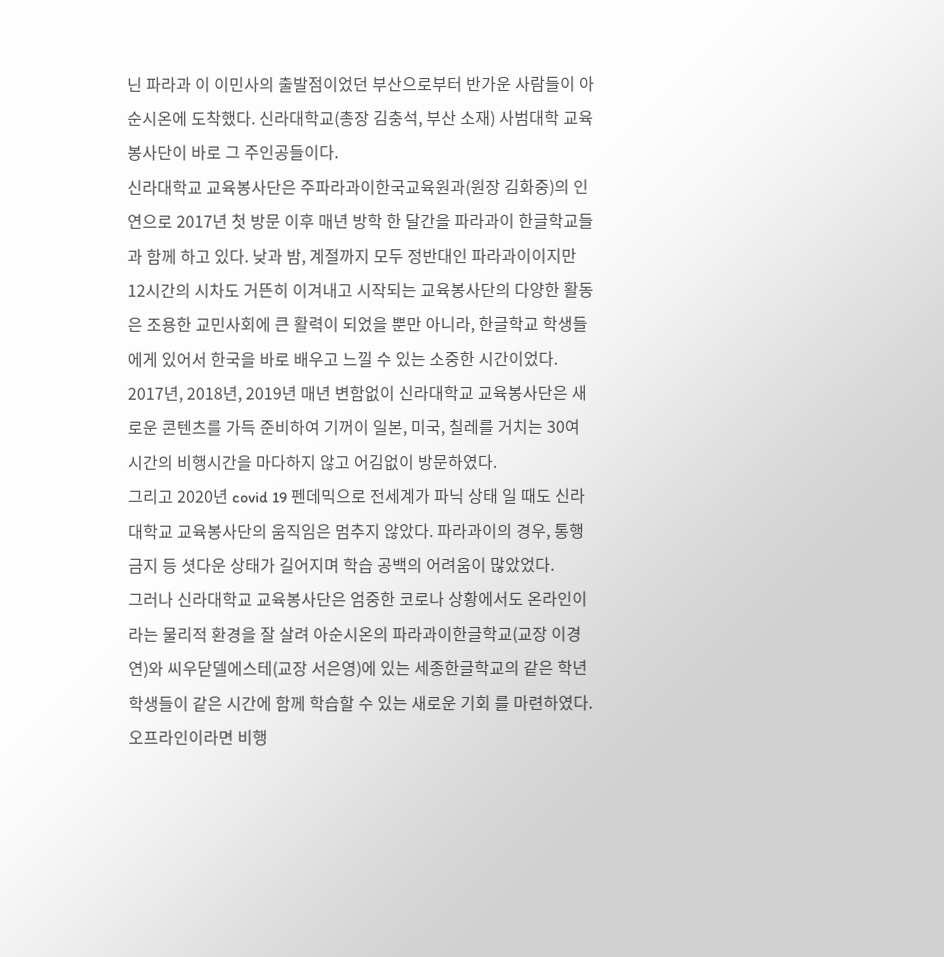닌 파라과 이 이민사의 출발점이었던 부산으로부터 반가운 사람들이 아순시온에 도착했다. 신라대학교(총장 김충석, 부산 소재) 사범대학 교육봉사단이 바로 그 주인공들이다.
신라대학교 교육봉사단은 주파라과이한국교육원과(원장 김화중)의 인연으로 2017년 첫 방문 이후 매년 방학 한 달간을 파라과이 한글학교들과 함께 하고 있다. 낮과 밤, 계절까지 모두 정반대인 파라과이이지만 12시간의 시차도 거뜬히 이겨내고 시작되는 교육봉사단의 다양한 활동은 조용한 교민사회에 큰 활력이 되었을 뿐만 아니라, 한글학교 학생들에게 있어서 한국을 바로 배우고 느낄 수 있는 소중한 시간이었다.
2017년, 2018년, 2019년 매년 변함없이 신라대학교 교육봉사단은 새로운 콘텐츠를 가득 준비하여 기꺼이 일본, 미국, 칠레를 거치는 30여 시간의 비행시간을 마다하지 않고 어김없이 방문하였다.
그리고 2020년 covid 19 펜데믹으로 전세계가 파닉 상태 일 때도 신라대학교 교육봉사단의 움직임은 멈추지 않았다. 파라과이의 경우, 통행 금지 등 셧다운 상태가 길어지며 학습 공백의 어려움이 많았었다.
그러나 신라대학교 교육봉사단은 엄중한 코로나 상황에서도 온라인이라는 물리적 환경을 잘 살려 아순시온의 파라과이한글학교(교장 이경연)와 씨우닫델에스테(교장 서은영)에 있는 세종한글학교의 같은 학년 학생들이 같은 시간에 함께 학습할 수 있는 새로운 기회 를 마련하였다.
오프라인이라면 비행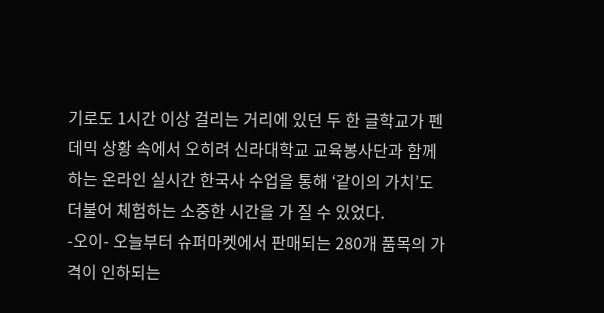기로도 1시간 이상 걸리는 거리에 있던 두 한 글학교가 펜데믹 상황 속에서 오히려 신라대학교 교육봉사단과 함께 하는 온라인 실시간 한국사 수업을 통해 ‘같이의 가치’도 더불어 체험하는 소중한 시간을 가 질 수 있었다.
-오이- 오늘부터 슈퍼마켓에서 판매되는 280개 품목의 가격이 인하되는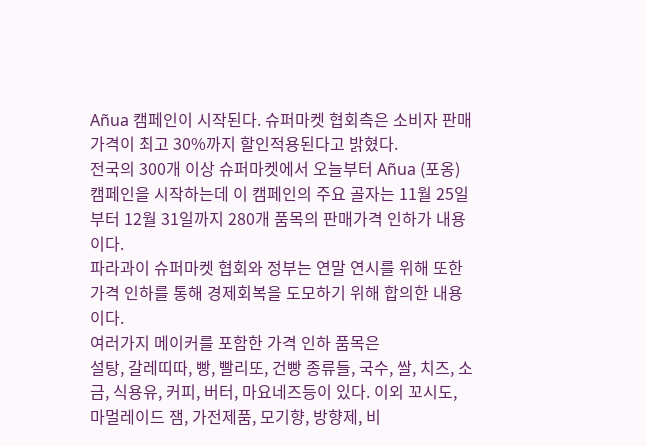Añua 캠페인이 시작된다. 슈퍼마켓 협회측은 소비자 판매가격이 최고 30%까지 할인적용된다고 밝혔다.
전국의 300개 이상 슈퍼마켓에서 오늘부터 Añua (포옹) 캠페인을 시작하는데 이 캠페인의 주요 골자는 11월 25일부터 12월 31일까지 280개 품목의 판매가격 인하가 내용이다.
파라과이 슈퍼마켓 협회와 정부는 연말 연시를 위해 또한 가격 인하를 통해 경제회복을 도모하기 위해 합의한 내용이다.
여러가지 메이커를 포함한 가격 인하 품목은
설탕, 갈레띠따, 빵, 빨리또, 건빵 종류들, 국수, 쌀, 치즈, 소금, 식용유, 커피, 버터, 마요네즈등이 있다. 이외 꼬시도, 마멀레이드 잼, 가전제품, 모기향, 방향제, 비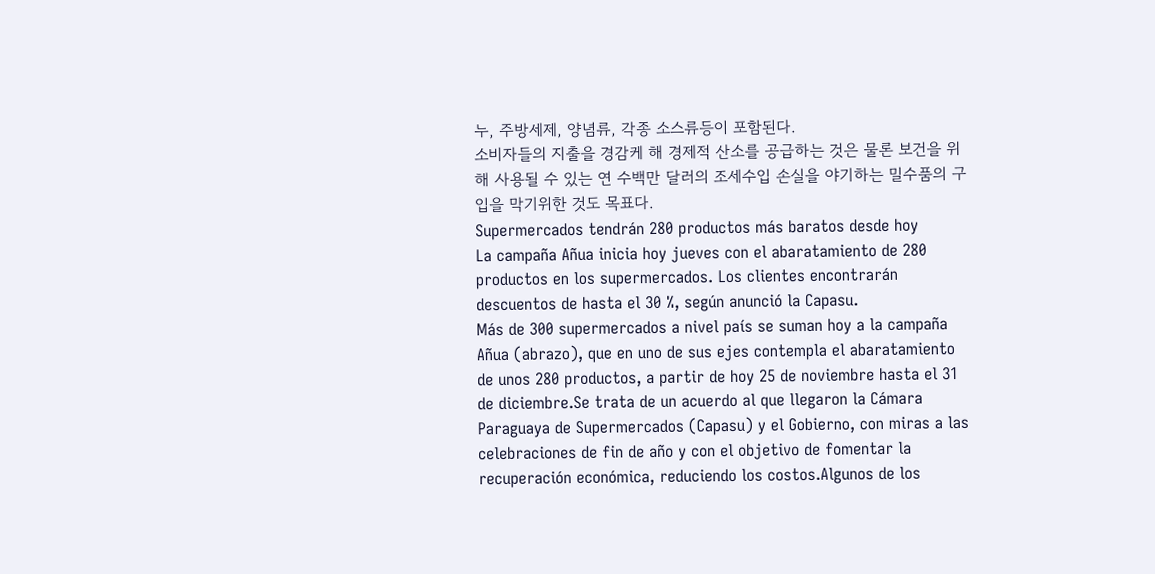누, 주방세제, 양념류, 각종 소스류등이 포함된다.
소비자들의 지출을 경감케 해 경제적 산소를 공급하는 것은 물론 보건을 위해 사용될 수 있는 연 수백만 달러의 조세수입 손실을 야기하는 밀수품의 구입을 막기위한 것도 목표다.
Supermercados tendrán 280 productos más baratos desde hoy
La campaña Añua inicia hoy jueves con el abaratamiento de 280 productos en los supermercados. Los clientes encontrarán descuentos de hasta el 30 %, según anunció la Capasu.
Más de 300 supermercados a nivel país se suman hoy a la campaña Añua (abrazo), que en uno de sus ejes contempla el abaratamiento de unos 280 productos, a partir de hoy 25 de noviembre hasta el 31 de diciembre.Se trata de un acuerdo al que llegaron la Cámara Paraguaya de Supermercados (Capasu) y el Gobierno, con miras a las celebraciones de fin de año y con el objetivo de fomentar la recuperación económica, reduciendo los costos.Algunos de los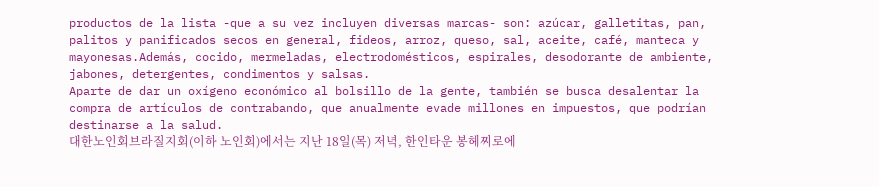productos de la lista -que a su vez incluyen diversas marcas- son: azúcar, galletitas, pan, palitos y panificados secos en general, fideos, arroz, queso, sal, aceite, café, manteca y mayonesas.Además, cocido, mermeladas, electrodomésticos, espirales, desodorante de ambiente, jabones, detergentes, condimentos y salsas.
Aparte de dar un oxígeno económico al bolsillo de la gente, también se busca desalentar la compra de artículos de contrabando, que anualmente evade millones en impuestos, que podrían destinarse a la salud.
대한노인회브라질지회(이하 노인회)에서는 지난 18일(목) 저녁, 한인타운 봉헤찌로에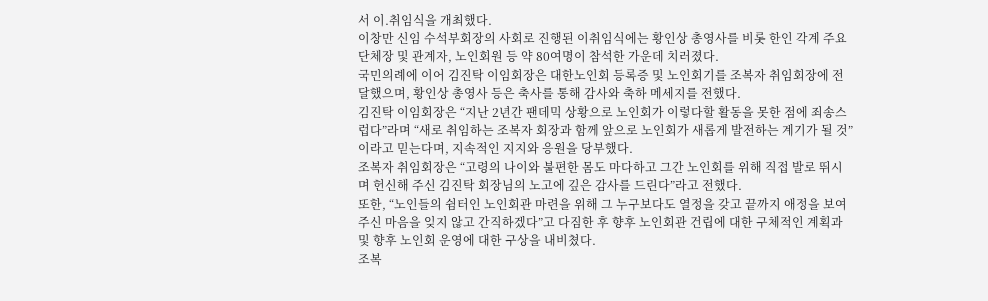서 이.취임식을 개최했다.
이창만 신임 수석부회장의 사회로 진행된 이취임식에는 황인상 총영사를 비롯 한인 각계 주요 단체장 및 관계자, 노인회원 등 약 80여명이 참석한 가운데 치러졌다.
국민의례에 이어 김진탁 이임회장은 대한노인회 등록증 및 노인회기를 조복자 취임회장에 전달했으며, 황인상 총영사 등은 축사를 통해 감사와 축하 메세지를 전했다.
김진탁 이임회장은 “지난 2년간 팬데믹 상황으로 노인회가 이렇다할 활동을 못한 점에 죄송스럽다”라며 “새로 취임하는 조복자 회장과 함께 앞으로 노인회가 새롭게 발전하는 계기가 될 것”이라고 믿는다며, 지속적인 지지와 응원을 당부했다.
조복자 취임회장은 “고령의 나이와 불편한 몸도 마다하고 그간 노인회를 위해 직접 발로 뛰시며 헌신해 주신 김진탁 회장님의 노고에 깊은 감사를 드린다”라고 전했다.
또한, “노인들의 쉼터인 노인회관 마련을 위해 그 누구보다도 열정을 갖고 끝까지 애정을 보여주신 마음을 잊지 않고 간직하겠다”고 다짐한 후 향후 노인회관 건립에 대한 구체적인 계획과 및 향후 노인회 운영에 대한 구상을 내비쳤다.
조복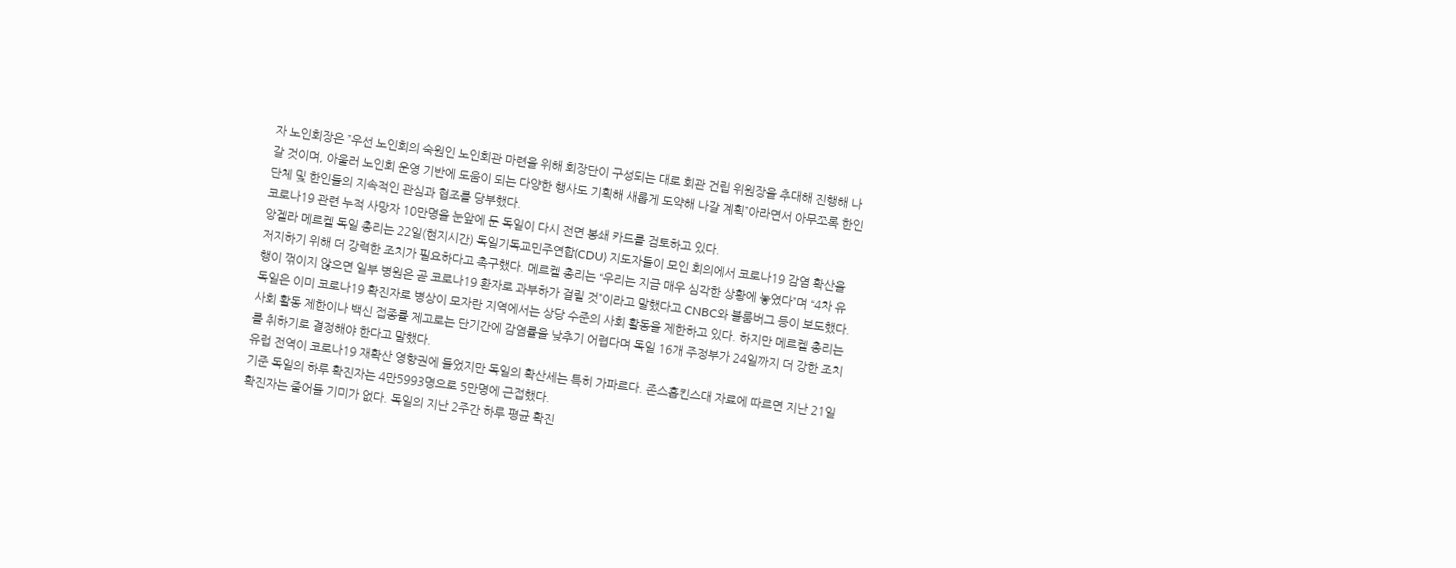자 노인회장은 ”우선 노인회의 숙원인 노인회관 마련을 위해 회장단이 구성되는 대로 회관 건립 위원장을 추대해 진행해 나갈 것이며, 아울러 노인회 운영 기반에 도움이 되는 다양한 행사도 기획해 새롭게 도약해 나갈 계획”아라면서 아무쪼록 한인 단체 및 한인들의 지속적인 관심과 협조를 당부했다.
코로나19 관련 누적 사망자 10만명을 눈앞에 둔 독일이 다시 전면 봉쇄 카드를 검토하고 있다.
앙겔라 메르켈 독일 총리는 22일(현지시간) 독일기독교민주연합(CDU) 지도자들이 모인 회의에서 코로나19 감염 확산을 저지하기 위해 더 강력한 조치가 필요하다고 촉구했다. 메르켈 총리는 “우리는 지금 매우 심각한 상황에 놓였다”며 “4차 유행이 꺾이지 않으면 일부 병원은 곧 코로나19 환자로 과부하가 걸릴 것”이라고 말했다고 CNBC와 블룸버그 등이 보도했다.
독일은 이미 코로나19 확진자로 병상이 모자란 지역에서는 상당 수준의 사회 활동을 제한하고 있다. 하지만 메르켈 총리는 사회 활동 제한이나 백신 접종률 제고로는 단기간에 감염률을 낮추기 어렵다며 독일 16개 주정부가 24일까지 더 강한 조치를 취하기로 결정해야 한다고 말했다.
유럽 전역이 코로나19 재확산 영향권에 들었지만 독일의 확산세는 특히 가파르다. 존스홉킨스대 자료에 따르면 지난 21일 기준 독일의 하루 확진자는 4만5993명으로 5만명에 근접했다.
확진자는 줄어들 기미가 없다. 독일의 지난 2주간 하루 평균 확진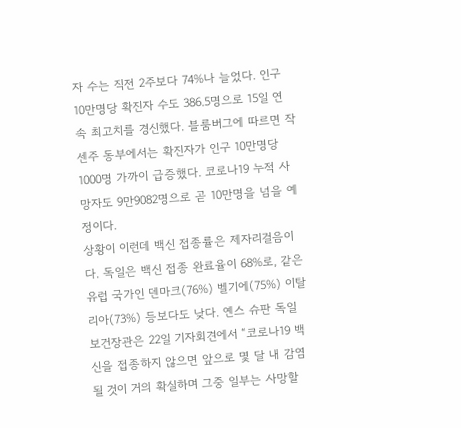자 수는 직전 2주보다 74%나 늘었다. 인구 10만명당 확진자 수도 386.5명으로 15일 연속 최고치를 경신했다. 블룸버그에 따르면 작센주 동부에서는 확진자가 인구 10만명당 1000명 가까이 급증했다. 코로나19 누적 사망자도 9만9082명으로 곧 10만명을 넘을 예정이다.
상황이 이런데 백신 접종률은 제자리걸음이다. 독일은 백신 접종 완료율이 68%로, 같은 유럽 국가인 덴마크(76%) 벨기에(75%) 이탈리아(73%) 등보다도 낮다. 옌스 슈판 독일 보건장관은 22일 기자회견에서 “코로나19 백신을 접종하지 않으면 앞으로 몇 달 내 감염될 것이 거의 확실하며 그중 일부는 사망할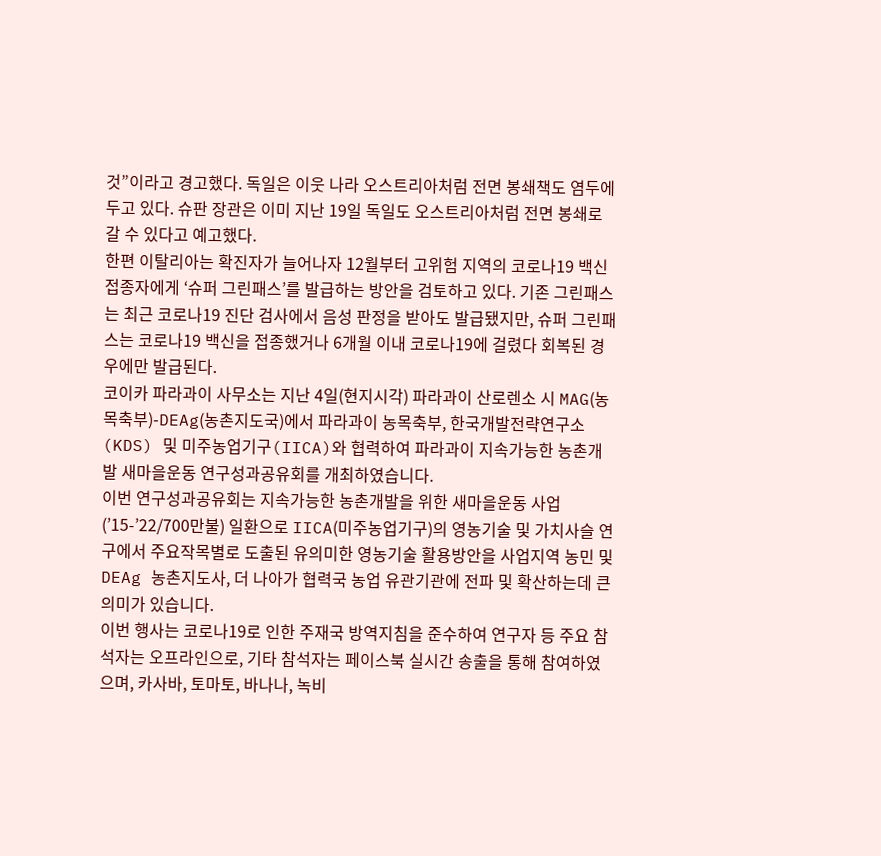것”이라고 경고했다. 독일은 이웃 나라 오스트리아처럼 전면 봉쇄책도 염두에 두고 있다. 슈판 장관은 이미 지난 19일 독일도 오스트리아처럼 전면 봉쇄로 갈 수 있다고 예고했다.
한편 이탈리아는 확진자가 늘어나자 12월부터 고위험 지역의 코로나19 백신 접종자에게 ‘슈퍼 그린패스’를 발급하는 방안을 검토하고 있다. 기존 그린패스는 최근 코로나19 진단 검사에서 음성 판정을 받아도 발급됐지만, 슈퍼 그린패스는 코로나19 백신을 접종했거나 6개월 이내 코로나19에 걸렸다 회복된 경우에만 발급된다.
코이카 파라과이 사무소는 지난 4일(현지시각) 파라과이 산로렌소 시 MAG(농목축부)-DEAg(농촌지도국)에서 파라과이 농목축부, 한국개발전략연구소(KDS) 및 미주농업기구(IICA)와 협력하여 파라과이 지속가능한 농촌개발 새마을운동 연구성과공유회를 개최하였습니다.
이번 연구성과공유회는 지속가능한 농촌개발을 위한 새마을운동 사업(’15-’22/700만불) 일환으로 IICA(미주농업기구)의 영농기술 및 가치사슬 연구에서 주요작목별로 도출된 유의미한 영농기술 활용방안을 사업지역 농민 및 DEAg 농촌지도사, 더 나아가 협력국 농업 유관기관에 전파 및 확산하는데 큰 의미가 있습니다.
이번 행사는 코로나19로 인한 주재국 방역지침을 준수하여 연구자 등 주요 참석자는 오프라인으로, 기타 참석자는 페이스북 실시간 송출을 통해 참여하였으며, 카사바, 토마토, 바나나, 녹비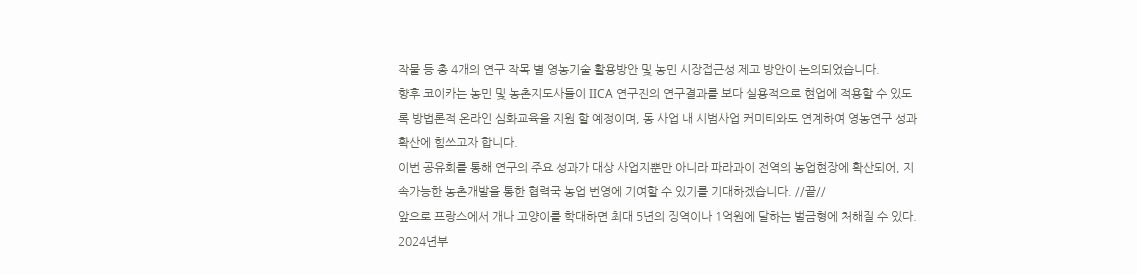작물 등 총 4개의 연구 작목 별 영농기술 활용방안 및 농민 시장접근성 제고 방안이 논의되었습니다.
향후 코이카는 농민 및 농촌지도사들이 IICA 연구진의 연구결과를 보다 실용적으로 현업에 적용할 수 있도록 방법론적 온라인 심화교육을 지원 할 예정이며, 동 사업 내 시범사업 커미티와도 연계하여 영농연구 성과 확산에 힘쓰고자 합니다.
이번 공유회를 통해 연구의 주요 성과가 대상 사업지뿐만 아니라 파라과이 전역의 농업현장에 확산되어, 지속가능한 농촌개발을 통한 협력국 농업 번영에 기여할 수 있기를 기대하겠습니다. //끝//
앞으로 프랑스에서 개나 고양이를 학대하면 최대 5년의 징역이나 1억원에 달하는 벌금형에 처해질 수 있다. 2024년부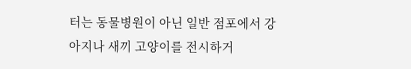터는 동물병원이 아닌 일반 점포에서 강아지나 새끼 고양이를 전시하거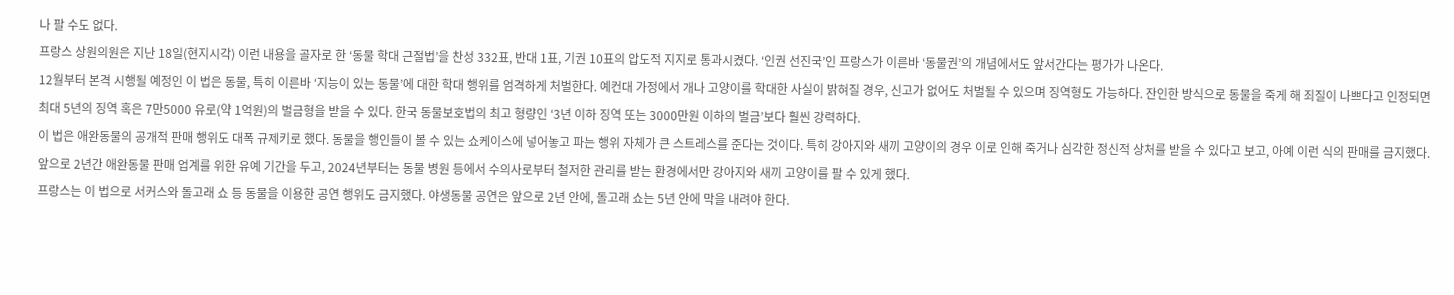나 팔 수도 없다.
프랑스 상원의원은 지난 18일(현지시각) 이런 내용을 골자로 한 ‘동물 학대 근절법’을 찬성 332표, 반대 1표, 기권 10표의 압도적 지지로 통과시켰다. ‘인권 선진국’인 프랑스가 이른바 ‘동물권’의 개념에서도 앞서간다는 평가가 나온다.
12월부터 본격 시행될 예정인 이 법은 동물, 특히 이른바 ‘지능이 있는 동물’에 대한 학대 행위를 엄격하게 처벌한다. 예컨대 가정에서 개나 고양이를 학대한 사실이 밝혀질 경우, 신고가 없어도 처벌될 수 있으며 징역형도 가능하다. 잔인한 방식으로 동물을 죽게 해 죄질이 나쁘다고 인정되면 최대 5년의 징역 혹은 7만5000 유로(약 1억원)의 벌금형을 받을 수 있다. 한국 동물보호법의 최고 형량인 ‘3년 이하 징역 또는 3000만원 이하의 벌금’보다 훨씬 강력하다.
이 법은 애완동물의 공개적 판매 행위도 대폭 규제키로 했다. 동물을 행인들이 볼 수 있는 쇼케이스에 넣어놓고 파는 행위 자체가 큰 스트레스를 준다는 것이다. 특히 강아지와 새끼 고양이의 경우 이로 인해 죽거나 심각한 정신적 상처를 받을 수 있다고 보고, 아예 이런 식의 판매를 금지했다. 앞으로 2년간 애완동물 판매 업계를 위한 유예 기간을 두고, 2024년부터는 동물 병원 등에서 수의사로부터 철저한 관리를 받는 환경에서만 강아지와 새끼 고양이를 팔 수 있게 했다.
프랑스는 이 법으로 서커스와 돌고래 쇼 등 동물을 이용한 공연 행위도 금지했다. 야생동물 공연은 앞으로 2년 안에, 돌고래 쇼는 5년 안에 막을 내려야 한다.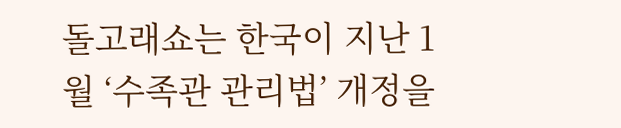돌고래쇼는 한국이 지난 1월 ‘수족관 관리법’ 개정을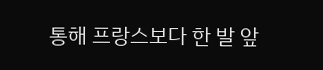통해 프랑스보다 한 발 앞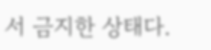서 금지한 상태다.